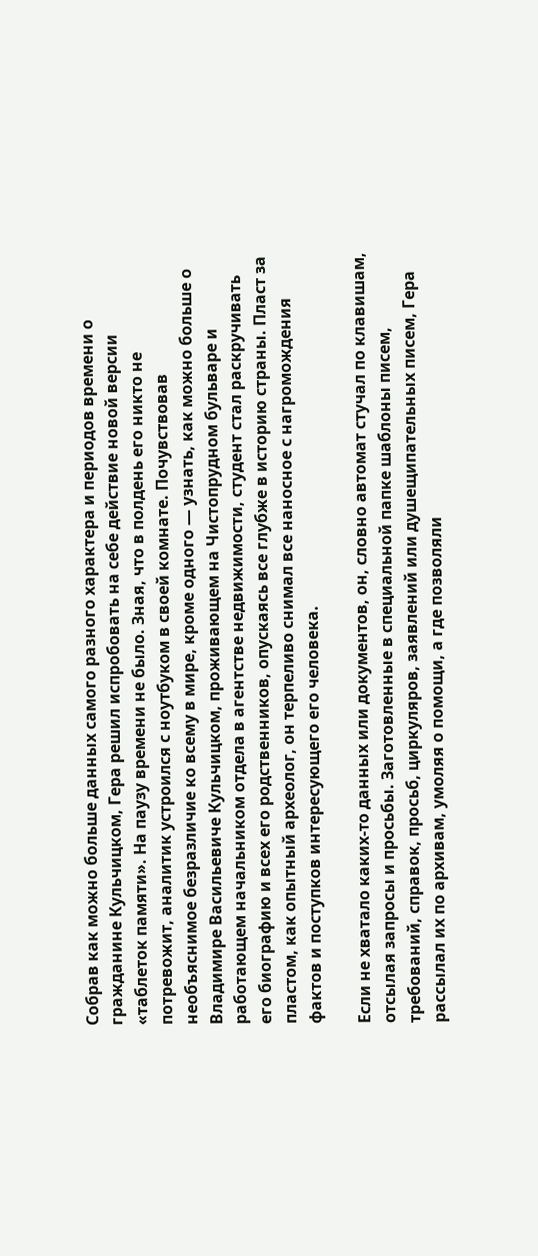Собрав как можно больше данных самого разного характера и периодов времени о гражданине Кульчицком, Гера решил испробовать на себе действие новой версии «таблеток памяти». На паузу времени не было. Зная, что в полдень его никто не потревожит, аналитик устроился с ноутбуком в своей комнате. Почувствовав необъяснимое безразличие ко всему в мире, кроме одного — узнать, как можно больше о Владимире Васильевиче Кульчицком, проживающем на Чистопрудном бульваре и работающем начальником отдела в агентстве недвижимости, студент стал раскручивать его биографию и всех его родственников, опускаясь все глубже в историю страны. Пласт за пластом, как опытный археолог, он терпеливо снимал все наносное с нагромождения фактов и поступков интересующего его человека.

Если не хватало каких-то данных или документов, он, словно автомат стучал по клавишам, отсылая запросы и просьбы. Заготовленные в специальной папке шаблоны писем, требований, справок, просьб, циркуляров, заявлений или душещипательных писем, Гера рассылал их по архивам, умоляя о помощи, а где позволяли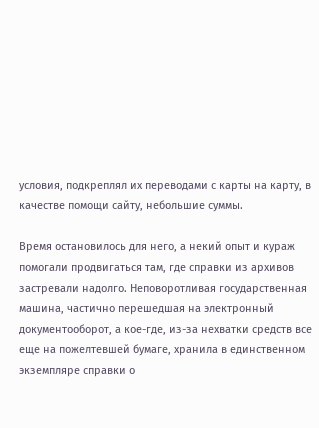условия, подкреплял их переводами с карты на карту, в качестве помощи сайту, небольшие суммы.

Время остановилось для него, а некий опыт и кураж помогали продвигаться там, где справки из архивов застревали надолго. Неповоротливая государственная машина, частично перешедшая на электронный документооборот, а кое-где, из-за нехватки средств все еще на пожелтевшей бумаге, хранила в единственном экземпляре справки о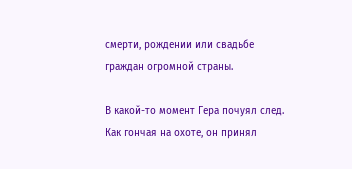смерти, рождении или свадьбе граждан огромной страны.

В какой-то момент Гера почуял след. Как гончая на охоте, он принял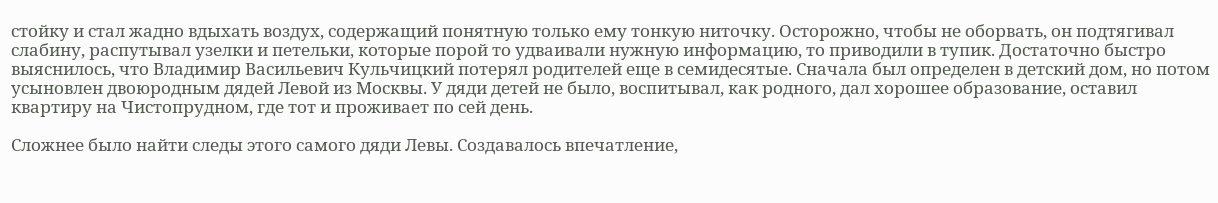стойку и стал жадно вдыхать воздух, содержащий понятную только ему тонкую ниточку. Осторожно, чтобы не оборвать, он подтягивал слабину, распутывал узелки и петельки, которые порой то удваивали нужную информацию, то приводили в тупик. Достаточно быстро выяснилось, что Владимир Васильевич Кульчицкий потерял родителей еще в семидесятые. Сначала был определен в детский дом, но потом усыновлен двоюродным дядей Левой из Москвы. У дяди детей не было, воспитывал, как родного, дал хорошее образование, оставил квартиру на Чистопрудном, где тот и проживает по сей день.

Сложнее было найти следы этого самого дяди Левы. Создавалось впечатление,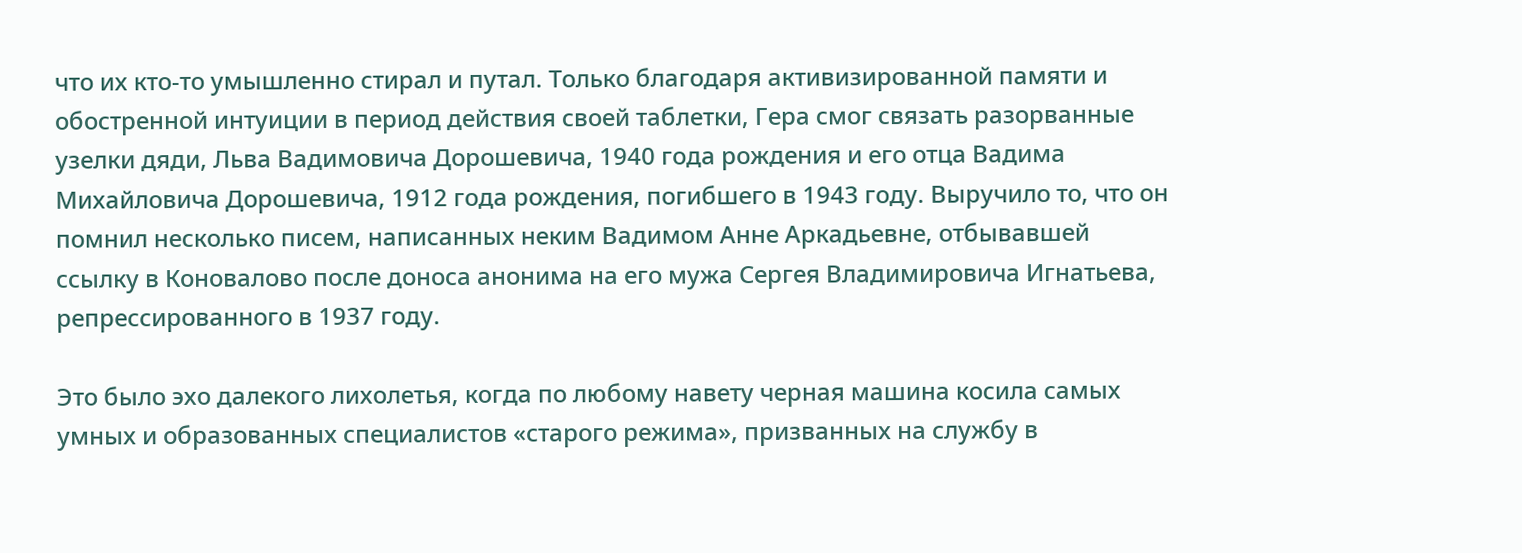что их кто-то умышленно стирал и путал. Только благодаря активизированной памяти и обостренной интуиции в период действия своей таблетки, Гера смог связать разорванные узелки дяди, Льва Вадимовича Дорошевича, 1940 года рождения и его отца Вадима Михайловича Дорошевича, 1912 года рождения, погибшего в 1943 году. Выручило то, что он помнил несколько писем, написанных неким Вадимом Анне Аркадьевне, отбывавшей ссылку в Коновалово после доноса анонима на его мужа Сергея Владимировича Игнатьева, репрессированного в 1937 году.

Это было эхо далекого лихолетья, когда по любому навету черная машина косила самых умных и образованных специалистов «старого режима», призванных на службу в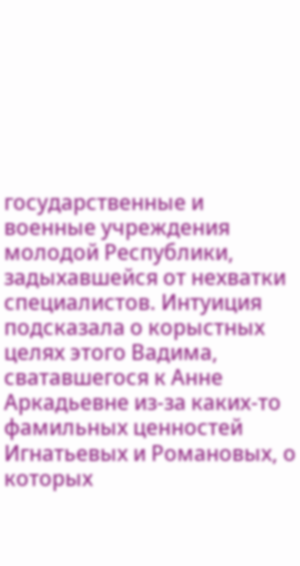государственные и военные учреждения молодой Республики, задыхавшейся от нехватки специалистов. Интуиция подсказала о корыстных целях этого Вадима, сватавшегося к Анне Аркадьевне из-за каких-то фамильных ценностей Игнатьевых и Романовых, о которых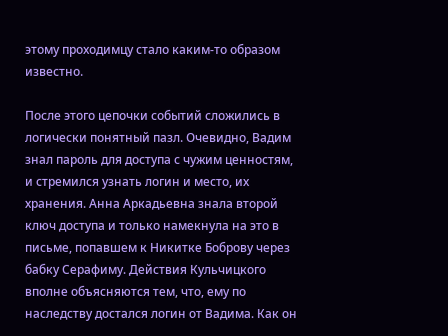этому проходимцу стало каким-то образом известно.

После этого цепочки событий сложились в логически понятный пазл. Очевидно, Вадим знал пароль для доступа с чужим ценностям, и стремился узнать логин и место, их хранения. Анна Аркадьевна знала второй ключ доступа и только намекнула на это в письме, попавшем к Никитке Боброву через бабку Серафиму. Действия Кульчицкого вполне объясняются тем, что, ему по наследству достался логин от Вадима. Как он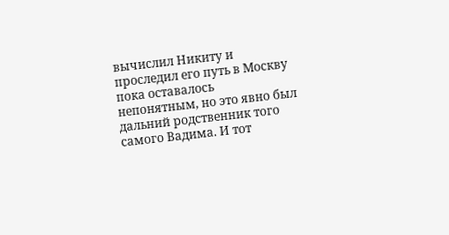вычислил Никиту и проследил его путь в Москву пока оставалось непонятным, но это явно был дальний родственник того самого Вадима. И тот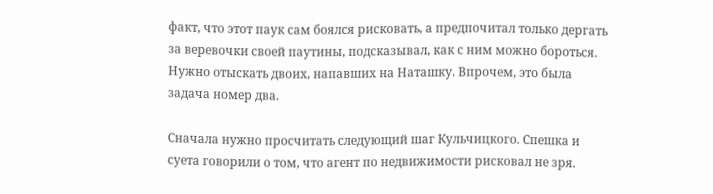факт, что этот паук сам боялся рисковать, а предпочитал только дергать за веревочки своей паутины, подсказывал, как с ним можно бороться. Нужно отыскать двоих, напавших на Наташку. Впрочем, это была задача номер два.

Сначала нужно просчитать следующий шаг Кульчицкого. Спешка и суета говорили о том, что агент по недвижимости рисковал не зря.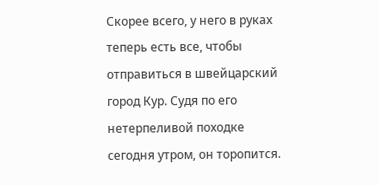Скорее всего, у него в руках теперь есть все, чтобы отправиться в швейцарский город Кур. Судя по его нетерпеливой походке сегодня утром, он торопится.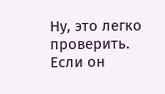Ну, это легко проверить. Если он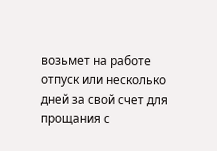возьмет на работе отпуск или несколько дней за свой счет для прощания с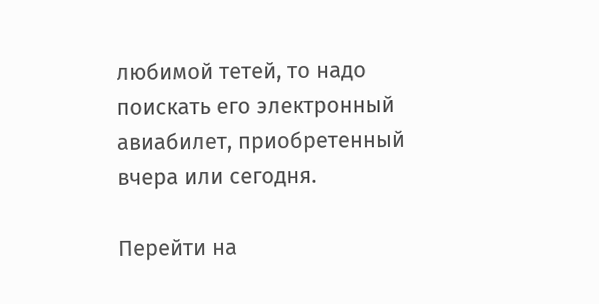любимой тетей, то надо поискать его электронный авиабилет, приобретенный вчера или сегодня.

Перейти на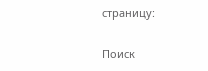страницу:

Поиск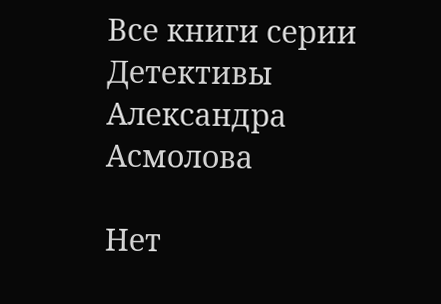Все книги серии Детективы Александра Асмолова

Нет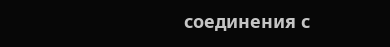соединения с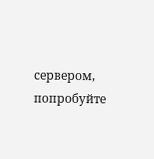сервером, попробуйте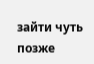зайти чуть позже